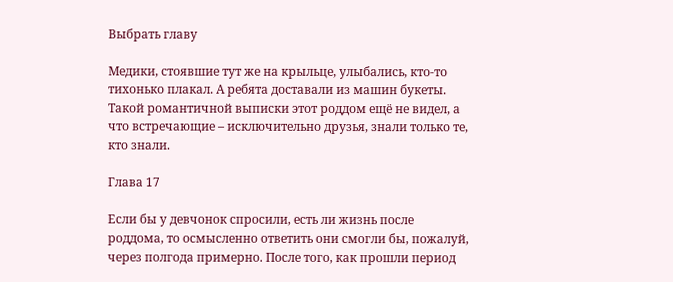Выбрать главу

Медики, стоявшие тут же на крыльце, улыбались, кто-то тихонько плакал. А ребята доставали из машин букеты. Такой романтичной выписки этот роддом ещё не видел, а что встречающие – исключительно друзья, знали только те, кто знали.

Глава 17

Если бы у девчонок спросили, есть ли жизнь после роддома, то осмысленно ответить они смогли бы, пожалуй, через полгода примерно. После того, как прошли период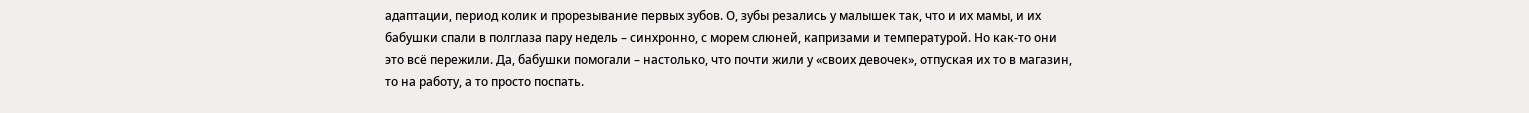адаптации, период колик и прорезывание первых зубов. О, зубы резались у малышек так, что и их мамы, и их бабушки спали в полглаза пару недель – синхронно, с морем слюней, капризами и температурой. Но как-то они это всё пережили. Да, бабушки помогали – настолько, что почти жили у «своих девочек», отпуская их то в магазин, то на работу, а то просто поспать.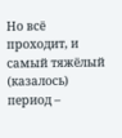Но всё проходит, и самый тяжёлый (казалось) период –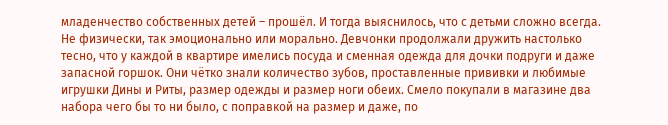младенчество собственных детей – прошёл. И тогда выяснилось, что с детьми сложно всегда. Не физически, так эмоционально или морально. Девчонки продолжали дружить настолько тесно, что у каждой в квартире имелись посуда и сменная одежда для дочки подруги и даже запасной горшок. Они чётко знали количество зубов, проставленные прививки и любимые игрушки Дины и Риты, размер одежды и размер ноги обеих. Смело покупали в магазине два набора чего бы то ни было, с поправкой на размер и даже, по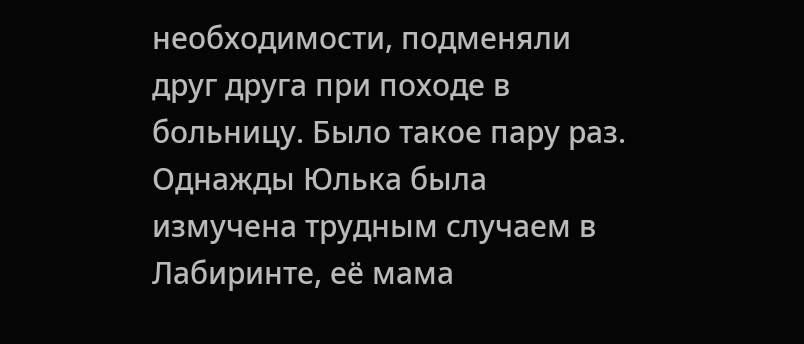необходимости, подменяли друг друга при походе в больницу. Было такое пару раз. Однажды Юлька была измучена трудным случаем в Лабиринте, её мама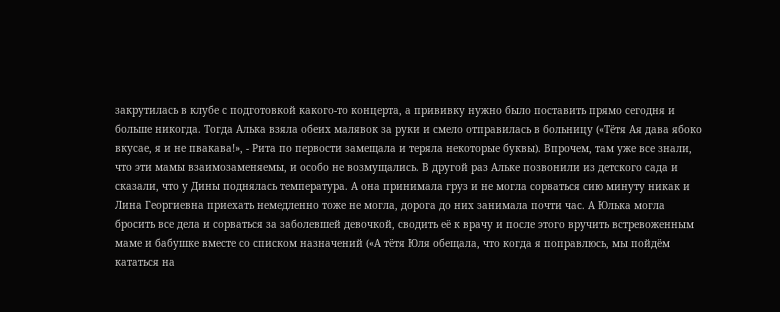закрутилась в клубе с подготовкой какого-то концерта, а прививку нужно было поставить прямо сегодня и больше никогда. Тогда Алька взяла обеих малявок за руки и смело отправилась в больницу («Тётя Ая дава ябоко вкусае, я и не пвакава!», - Рита по первости замещала и теряла некоторые буквы). Впрочем, там уже все знали, что эти мамы взаимозаменяемы, и особо не возмущались. В другой раз Альке позвонили из детского сада и сказали, что у Дины поднялась температура. А она принимала груз и не могла сорваться сию минуту никак и Лина Георгиевна приехать немедленно тоже не могла, дорога до них занимала почти час. А Юлька могла бросить все дела и сорваться за заболевшей девочкой, сводить её к врачу и после этого вручить встревоженным маме и бабушке вместе со списком назначений («А тётя Юля обещала, что когда я поправлюсь, мы пойдём кататься на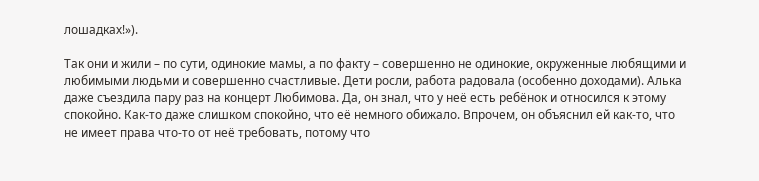лошадках!»).

Так они и жили – по сути, одинокие мамы, а по факту – совершенно не одинокие, окруженные любящими и любимыми людьми и совершенно счастливые. Дети росли, работа радовала (особенно доходами). Алька даже съездила пару раз на концерт Любимова. Да, он знал, что у неё есть ребёнок и относился к этому спокойно. Как-то даже слишком спокойно, что её немного обижало. Впрочем, он объяснил ей как-то, что не имеет права что-то от неё требовать, потому что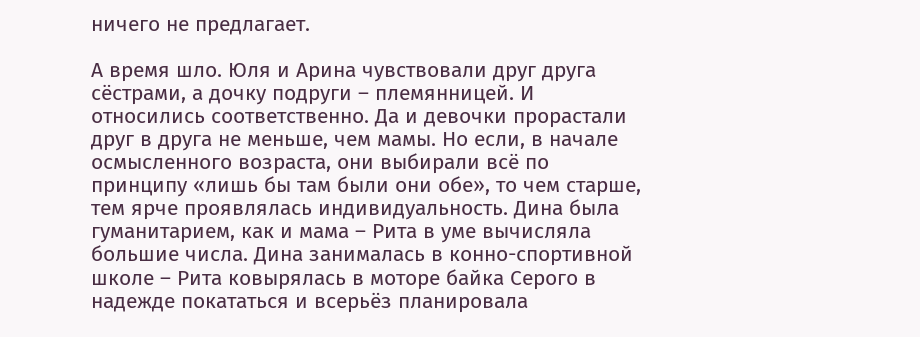ничего не предлагает.

А время шло. Юля и Арина чувствовали друг друга сёстрами, а дочку подруги – племянницей. И относились соответственно. Да и девочки прорастали друг в друга не меньше, чем мамы. Но если, в начале осмысленного возраста, они выбирали всё по принципу «лишь бы там были они обе», то чем старше, тем ярче проявлялась индивидуальность. Дина была гуманитарием, как и мама – Рита в уме вычисляла большие числа. Дина занималась в конно-спортивной школе – Рита ковырялась в моторе байка Серого в надежде покататься и всерьёз планировала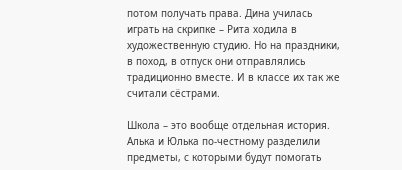потом получать права. Дина училась играть на скрипке – Рита ходила в художественную студию. Но на праздники, в поход, в отпуск они отправлялись традиционно вместе. И в классе их так же считали сёстрами.

Школа – это вообще отдельная история. Алька и Юлька по-честному разделили предметы, с которыми будут помогать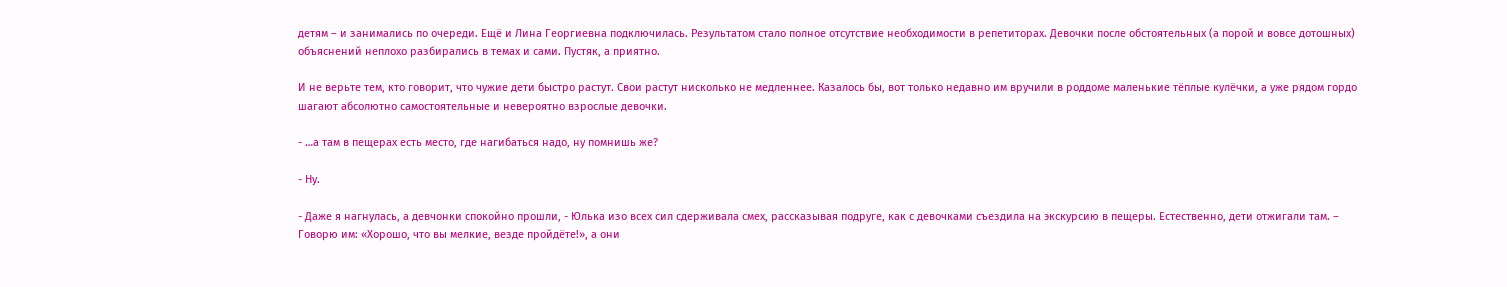детям – и занимались по очереди. Ещё и Лина Георгиевна подключилась. Результатом стало полное отсутствие необходимости в репетиторах. Девочки после обстоятельных (а порой и вовсе дотошных) объяснений неплохо разбирались в темах и сами. Пустяк, а приятно.

И не верьте тем, кто говорит, что чужие дети быстро растут. Свои растут нисколько не медленнее. Казалось бы, вот только недавно им вручили в роддоме маленькие тёплые кулёчки, а уже рядом гордо шагают абсолютно самостоятельные и невероятно взрослые девочки.

- …а там в пещерах есть место, где нагибаться надо, ну помнишь же?

- Ну.

- Даже я нагнулась, а девчонки спокойно прошли, - Юлька изо всех сил сдерживала смех, рассказывая подруге, как с девочками съездила на экскурсию в пещеры. Естественно, дети отжигали там. – Говорю им: «Хорошо, что вы мелкие, везде пройдёте!», а они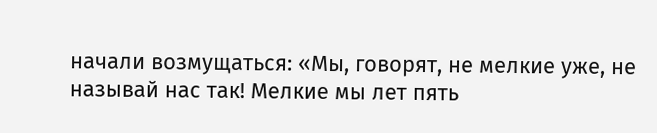начали возмущаться: «Мы, говорят, не мелкие уже, не называй нас так! Мелкие мы лет пять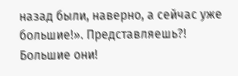назад были, наверно, а сейчас уже большие!». Представляешь?! Большие они!